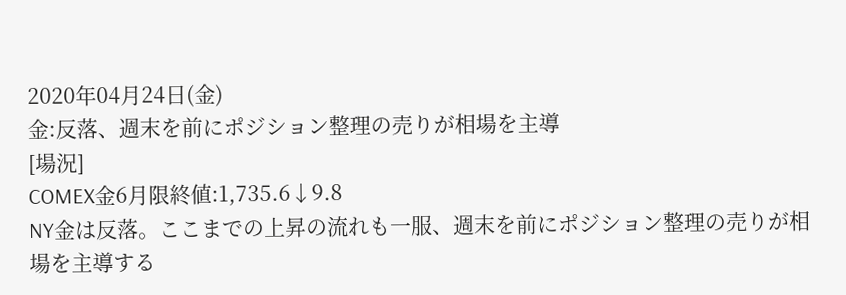2020年04月24日(金)
金:反落、週末を前にポジション整理の売りが相場を主導
[場況]
COMEX金6月限終値:1,735.6↓9.8
NY金は反落。ここまでの上昇の流れも一服、週末を前にポジション整理の売りが相場を主導する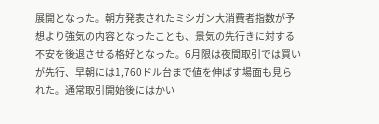展開となった。朝方発表されたミシガン大消費者指数が予想より強気の内容となったことも、景気の先行きに対する不安を後退させる格好となった。6月限は夜間取引では買いが先行、早朝には1,760ドル台まで値を伸ばす場面も見られた。通常取引開始後にはかい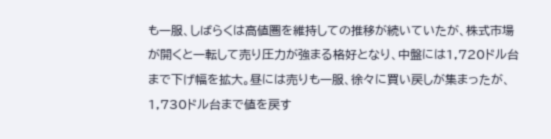も一服、しばらくは高値圏を維持しての推移が続いていたが、株式市場が開くと一転して売り圧力が強まる格好となり、中盤には1,720ドル台まで下げ幅を拡大。昼には売りも一服、徐々に買い戻しが集まったが、1,730ドル台まで値を戻す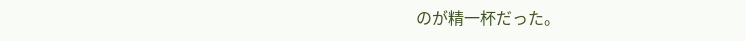のが精一杯だった。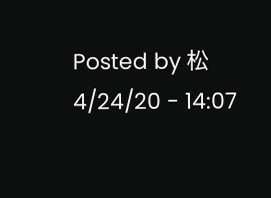Posted by 松 4/24/20 - 14:07